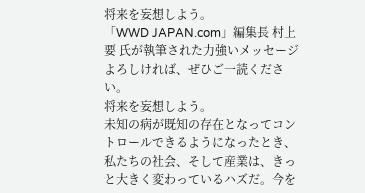将来を妄想しよう。
「WWD JAPAN.com」編集長 村上 要 氏が執筆された力強いメッセージよろしければ、ぜひご一読ください。
将来を妄想しよう。
未知の病が既知の存在となってコントロールできるようになったとき、私たちの社会、そして産業は、きっと大きく変わっているハズだ。今を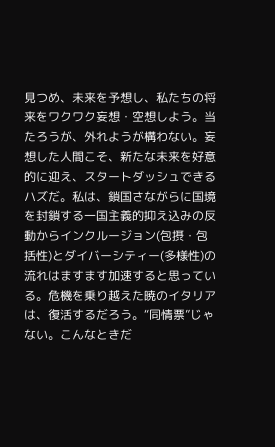見つめ、未来を予想し、私たちの将来をワクワク妄想・空想しよう。当たろうが、外れようが構わない。妄想した人間こそ、新たな未来を好意的に迎え、スタートダッシュできるハズだ。私は、鎖国さながらに国境を封鎖する一国主義的抑え込みの反動からインクルージョン(包摂・包括性)とダイバーシティー(多様性)の流れはますます加速すると思っている。危機を乗り越えた暁のイタリアは、復活するだろう。“同情票”じゃない。こんなときだ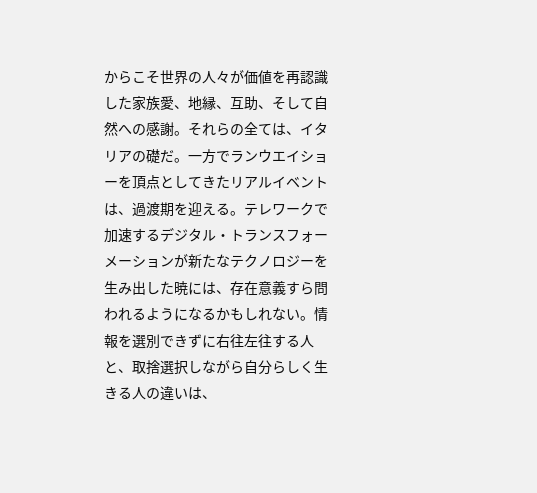からこそ世界の人々が価値を再認識した家族愛、地縁、互助、そして自然への感謝。それらの全ては、イタリアの礎だ。一方でランウエイショーを頂点としてきたリアルイベントは、過渡期を迎える。テレワークで加速するデジタル・トランスフォーメーションが新たなテクノロジーを生み出した暁には、存在意義すら問われるようになるかもしれない。情報を選別できずに右往左往する人と、取捨選択しながら自分らしく生きる人の違いは、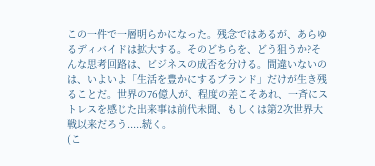この一件で一層明らかになった。残念ではあるが、あらゆるディバイドは拡大する。そのどちらを、どう狙うか?そんな思考回路は、ビジネスの成否を分ける。間違いないのは、いよいよ「生活を豊かにするブランド」だけが生き残ることだ。世界の76億人が、程度の差こそあれ、一斉にストレスを感じた出来事は前代未聞、もしくは第2次世界大戦以来だろう.....続く。
(こ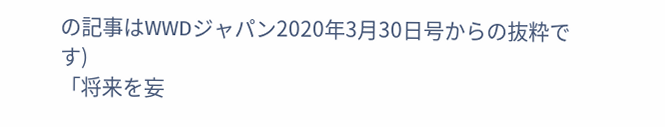の記事はWWDジャパン2020年3月30日号からの抜粋です)
「将来を妄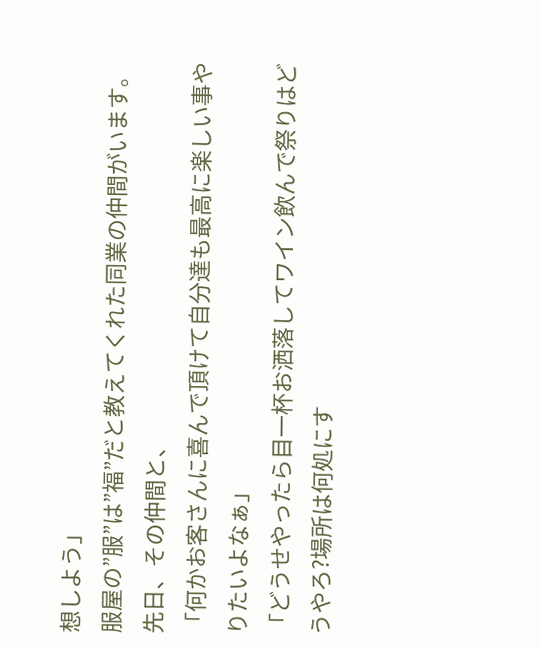想しよう」
服屋の”服”は”福”だと教えてくれた同業の仲間がいます。
先日、その仲間と、
「何かお客さんに喜んで頂けて自分達も最高に楽しい事やりたいよなぁ」
「どうせやったら目一杯お洒落してワイン飲んで祭りはどうやろ?場所は何処にす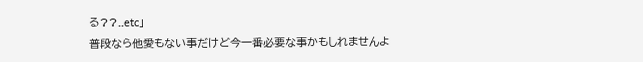る??..etc」
普段なら他愛もない事だけど今一番必要な事かもしれませんよ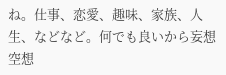ね。仕事、恋愛、趣味、家族、人生、などなど。何でも良いから妄想空想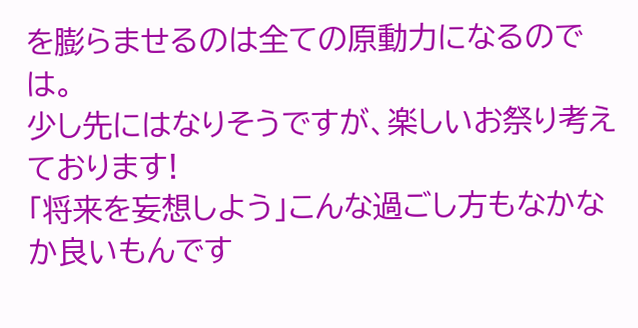を膨らませるのは全ての原動力になるのでは。
少し先にはなりそうですが、楽しいお祭り考えております!
「将来を妄想しよう」こんな過ごし方もなかなか良いもんです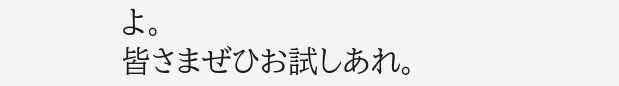よ。
皆さまぜひお試しあれ。